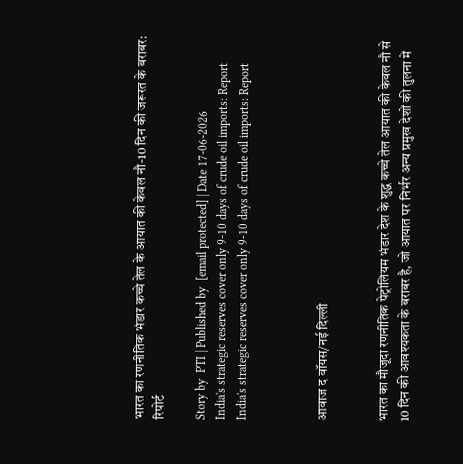भारत का रणनीतिक भंडार कच्चे तेल के आयात की केवल नौ-10 दिन की जरूरत के बराबर: रिपोर्ट

Story by  PTI | Published by  [email protected] | Date 17-06-2026
India's strategic reserves cover only 9-10 days of crude oil imports: Report
India's strategic reserves cover only 9-10 days of crude oil imports: Report



आवाज द वॉयस/नई दिल्ली


भारत का मौजूदा रणनीतिक पेट्रोलियम भंडार देश के शुद्ध कच्चे तेल आयात की केवल नौ से 10 दिन की आवश्यकता के बराबर है, जो आयात पर निर्भर अन्य प्रमुख देशों की तुलना में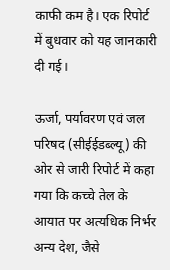काफी कम है। एक रिपोर्ट में बुधवार को यह जानकारी दी गई।

ऊर्जा, पर्यावरण एवं जल परिषद (सीईईडब्ल्यू) की ओर से जारी रिपोर्ट में कहा गया कि कच्चे तेल के आयात पर अत्यधिक निर्भर अन्य देश, जैसे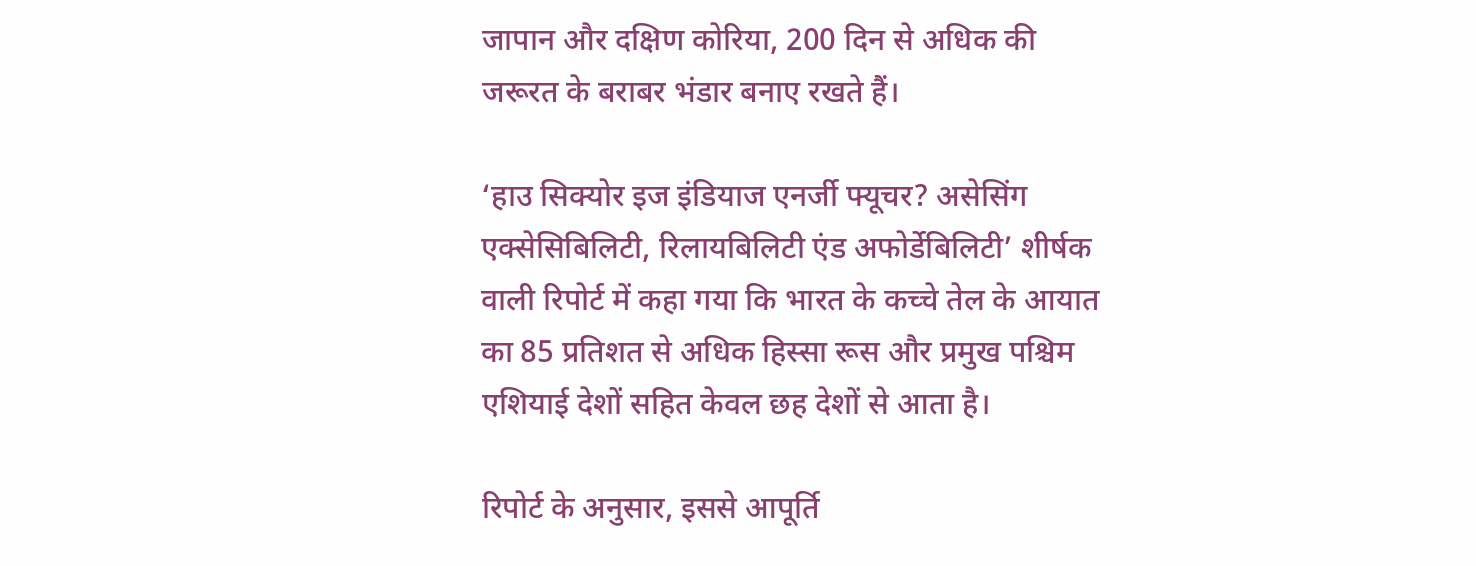जापान और दक्षिण कोरिया, 200 दिन से अधिक की जरूरत के बराबर भंडार बनाए रखते हैं।

‘हाउ सिक्योर इज इंडियाज एनर्जी फ्यूचर? असेसिंग एक्सेसिबिलिटी, रिलायबिलिटी एंड अफोर्डेबिलिटी’ शीर्षक वाली रिपोर्ट में कहा गया कि भारत के कच्चे तेल के आयात का 85 प्रतिशत से अधिक हिस्सा रूस और प्रमुख पश्चिम एशियाई देशों सहित केवल छह देशों से आता है।

रिपोर्ट के अनुसार, इससे आपूर्ति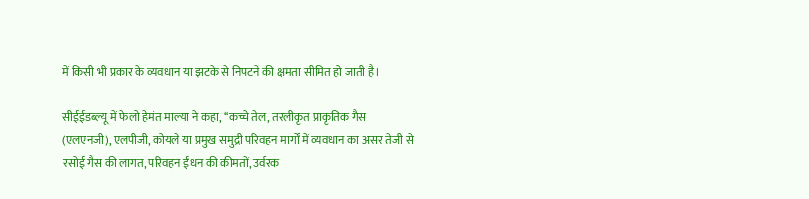में किसी भी प्रकार के व्यवधान या झटके से निपटने की क्षमता सीमित हो जाती है।

सीईईडब्ल्यू में फेलो हेमंत माल्या ने कहा, ‘‘कच्चे तेल, तरलीकृत प्राकृतिक गैस (एलएनजी), एलपीजी, कोयले या प्रमुख समुद्री परिवहन मार्गों में व्यवधान का असर तेजी से रसोई गैस की लागत, परिवहन ईंधन की कीमतों, उर्वरक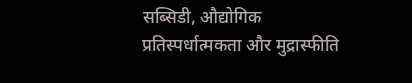सब्सिडी, औद्योगिक प्रतिस्पर्धात्मकता और मुद्रास्फीति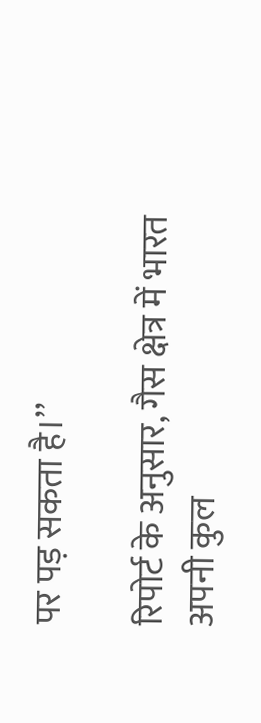पर पड़ सकता है।’’

रिपोर्ट के अनुसार, गैस क्षेत्र में भारत अपनी कुल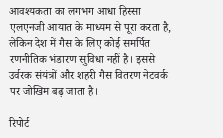आवश्यकता का लगभग आधा हिस्सा एलएनजी आयात के माध्यम से पूरा करता है, लेकिन देश में गैस के लिए कोई समर्पित रणनीतिक भंडारण सुविधा नहीं है। इससे उर्वरक संयंत्रों और शहरी गैस वितरण नेटवर्क पर जोखिम बढ़ जाता है।

रिपोर्ट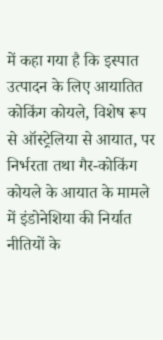में कहा गया है कि इस्पात उत्पादन के लिए आयातित कोकिंग कोयले, विशेष रूप से ऑस्ट्रेलिया से आयात, पर निर्भरता तथा गैर-कोकिंग कोयले के आयात के मामले में इंडोनेशिया की निर्यात नीतियों के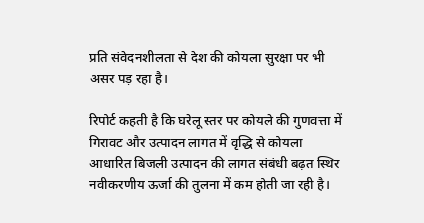प्रति संवेदनशीलता से देश की कोयला सुरक्षा पर भी असर पड़ रहा है।

रिपोर्ट कहती है कि घरेलू स्तर पर कोयले की गुणवत्ता में गिरावट और उत्पादन लागत में वृद्धि से कोयला आधारित बिजली उत्पादन की लागत संबंधी बढ़त स्थिर नवीकरणीय ऊर्जा की तुलना में कम होती जा रही है।